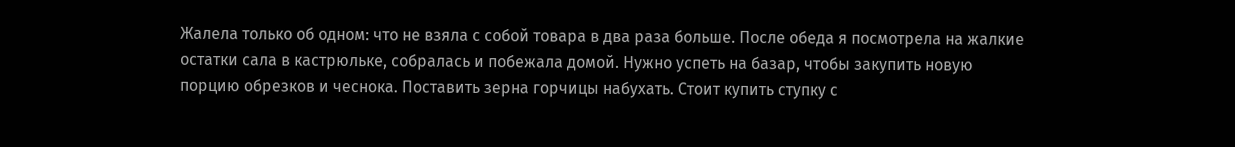Жалела только об одном: что не взяла с собой товара в два раза больше. После обеда я посмотрела на жалкие остатки сала в кастрюльке, собралась и побежала домой. Нужно успеть на базар, чтобы закупить новую порцию обрезков и чеснока. Поставить зерна горчицы набухать. Стоит купить ступку с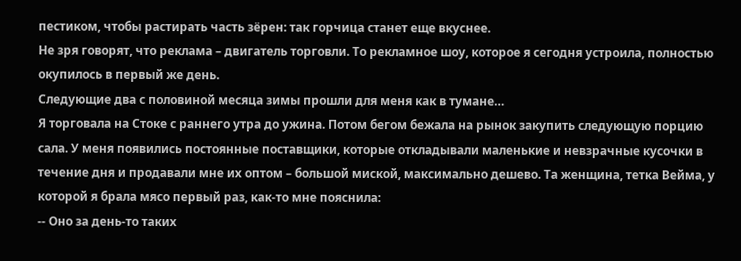пестиком, чтобы растирать часть зёрен: так горчица станет еще вкуснее.
Не зря говорят, что реклама – двигатель торговли. То рекламное шоу, которое я сегодня устроила, полностью окупилось в первый же день.
Следующие два с половиной месяца зимы прошли для меня как в тумане…
Я торговала на Стоке с раннего утра до ужина. Потом бегом бежала на рынок закупить следующую порцию сала. У меня появились постоянные поставщики, которые откладывали маленькие и невзрачные кусочки в течение дня и продавали мне их оптом – большой миской, максимально дешево. Та женщина, тетка Вейма, у которой я брала мясо первый раз, как-то мне пояснила:
-- Оно за день-то таких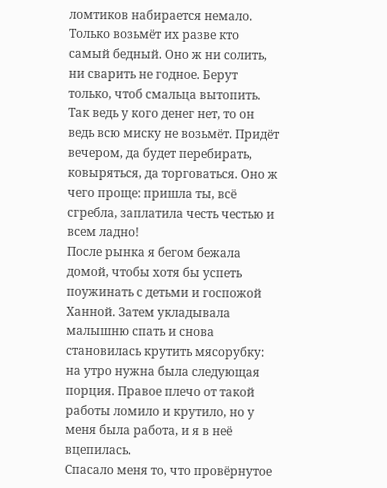ломтиков набирается немало. Только возьмёт их разве кто самый бедный. Оно ж ни солить, ни сварить не годное. Берут только, чтоб смальца вытопить. Так ведь у кого денег нет, то он ведь всю миску не возьмёт. Придёт вечером, да будет перебирать, ковыряться, да торговаться. Оно ж чего проще: пришла ты, всё сгребла, заплатила честь честью и всем ладно!
После рынка я бегом бежала домой, чтобы хотя бы успеть поужинать с детьми и госпожой Ханной. Затем укладывала малышню спать и снова становилась крутить мясорубку: на утро нужна была следующая порция. Правое плечо от такой работы ломило и крутило, но у меня была работа, и я в неё вцепилась.
Спасало меня то, что провёрнутое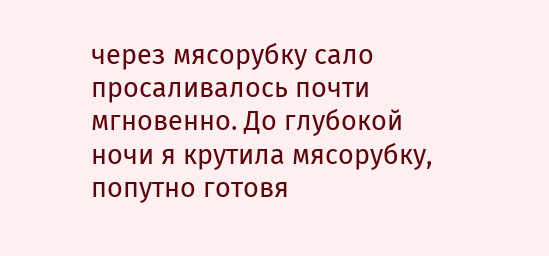через мясорубку сало просаливалось почти мгновенно. До глубокой ночи я крутила мясорубку, попутно готовя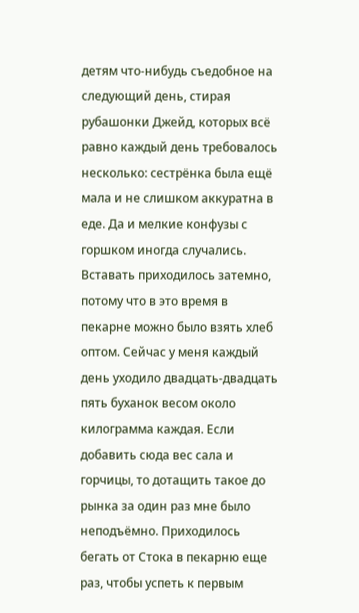детям что-нибудь съедобное на следующий день, стирая рубашонки Джейд, которых всё равно каждый день требовалось несколько: сестрёнка была ещё мала и не слишком аккуратна в еде. Да и мелкие конфузы с горшком иногда случались.
Вставать приходилось затемно, потому что в это время в пекарне можно было взять хлеб оптом. Сейчас у меня каждый день уходило двадцать-двадцать пять буханок весом около килограмма каждая. Если добавить сюда вес сала и горчицы, то дотащить такое до рынка за один раз мне было неподъёмно. Приходилось бегать от Стока в пекарню еще раз, чтобы успеть к первым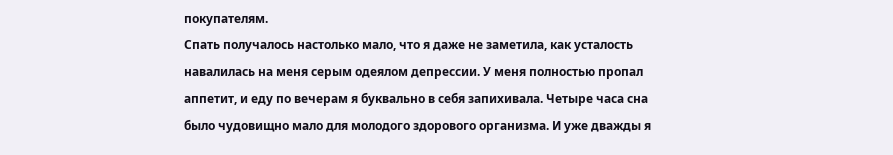покупателям.
Спать получалось настолько мало, что я даже не заметила, как усталость навалилась на меня серым одеялом депрессии. У меня полностью пропал аппетит, и еду по вечерам я буквально в себя запихивала. Четыре часа сна было чудовищно мало для молодого здорового организма. И уже дважды я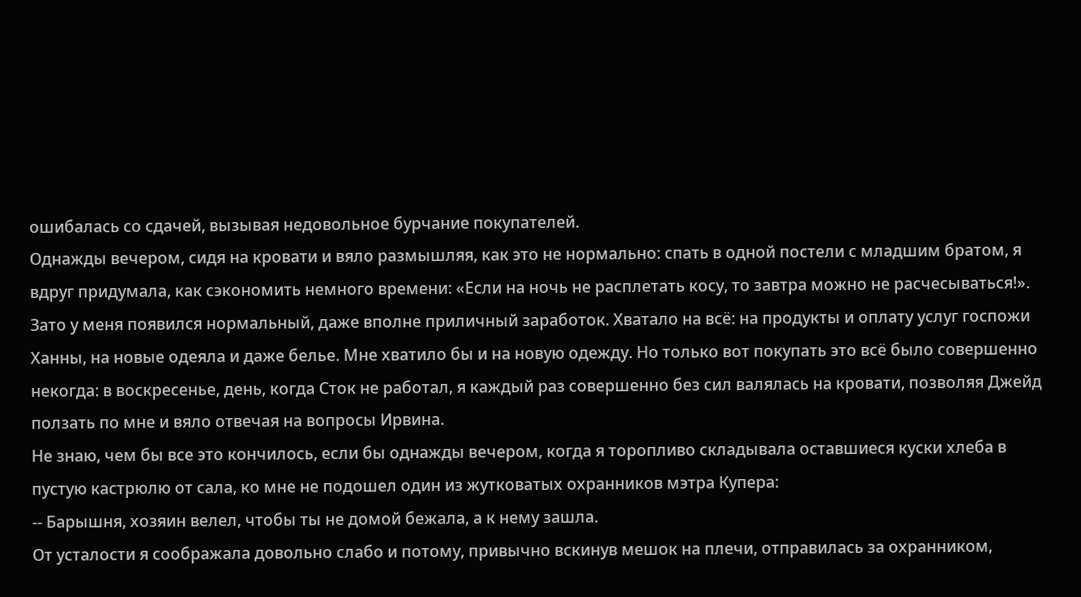ошибалась со сдачей, вызывая недовольное бурчание покупателей.
Однажды вечером, сидя на кровати и вяло размышляя, как это не нормально: спать в одной постели с младшим братом, я вдруг придумала, как сэкономить немного времени: «Если на ночь не расплетать косу, то завтра можно не расчесываться!».
Зато у меня появился нормальный, даже вполне приличный заработок. Хватало на всё: на продукты и оплату услуг госпожи Ханны, на новые одеяла и даже белье. Мне хватило бы и на новую одежду. Но только вот покупать это всё было совершенно некогда: в воскресенье, день, когда Сток не работал, я каждый раз совершенно без сил валялась на кровати, позволяя Джейд ползать по мне и вяло отвечая на вопросы Ирвина.
Не знаю, чем бы все это кончилось, если бы однажды вечером, когда я торопливо складывала оставшиеся куски хлеба в пустую кастрюлю от сала, ко мне не подошел один из жутковатых охранников мэтра Купера:
-- Барышня, хозяин велел, чтобы ты не домой бежала, а к нему зашла.
От усталости я соображала довольно слабо и потому, привычно вскинув мешок на плечи, отправилась за охранником,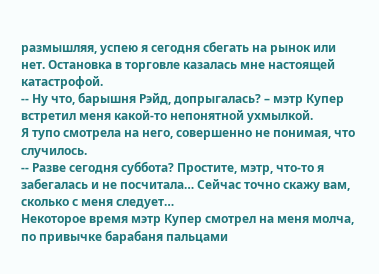размышляя, успею я сегодня сбегать на рынок или нет. Остановка в торговле казалась мне настоящей катастрофой.
-- Ну что, барышня Рэйд, допрыгалась? – мэтр Купер встретил меня какой-то непонятной ухмылкой.
Я тупо смотрела на него, совершенно не понимая, что случилось.
-- Разве сегодня суббота? Простите, мэтр, что-то я забегалась и не посчитала… Сейчас точно скажу вам, сколько с меня следует…
Некоторое время мэтр Купер смотрел на меня молча, по привычке барабаня пальцами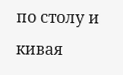по столу и кивая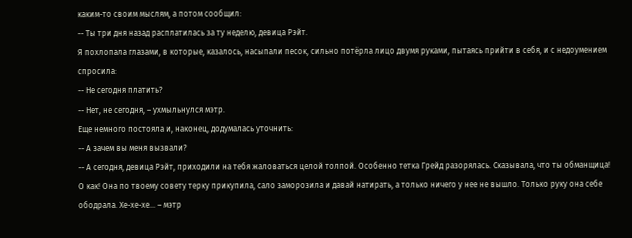каким-то своим мыслям, а потом сообщил:
-- Ты три дня назад расплатилась за ту неделю, девица Рэйт.
Я похлопала глазами, в которые, казалось, насыпали песок, сильно потёрла лицо двумя руками, пытаясь прийти в себя, и с недоумением спросила:
-- Не сегодня платить?
-- Нет, не сегодня, – ухмыльнулся мэтр.
Еще немного постояла и, наконец, додумалась уточнить:
-- А зачем вы меня вызвали?
-- А сегодня, девица Рэйт, приходили на тебя жаловаться целой толпой. Особенно тетка Грейд разорялась. Сказывала, что ты обманщица! О как! Она по твоему совету терку прикупила, сало заморозила и давай натирать, а только ничего у нее не вышло. Только руку она себе ободрала. Хе-хе-хе… – мэтр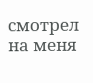смотрел на меня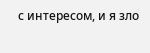с интересом, и я зло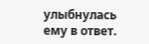улыбнулась ему в ответ.